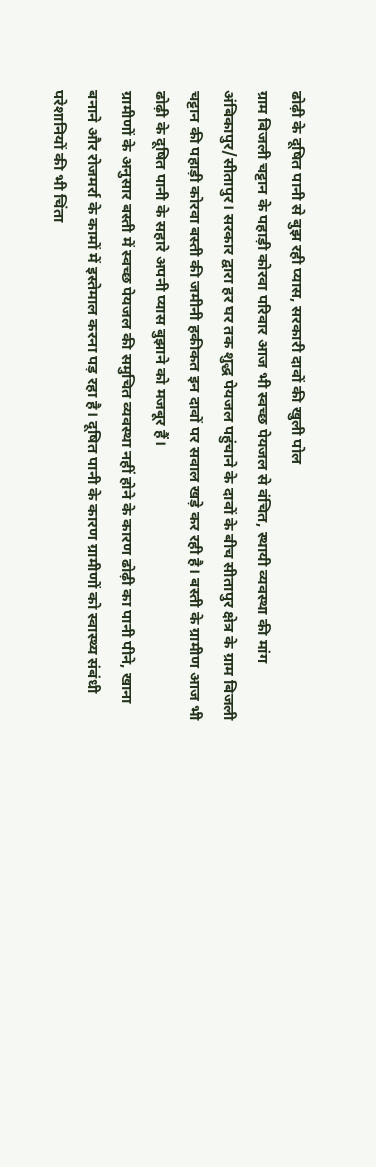ढोढ़ी के दूषित पानी से बुझ रही प्यास, सरकारी दावों की खुली पोल
ग्राम बिजली चट्टान के पहाड़ी कोरवा परिवार आज भी स्वच्छ पेयजल से वंचित, स्थायी व्यवस्था की मांग
अंबिकापुर/सीतापुर। सरकार द्वारा हर घर तक शुद्ध पेयजल पहुंचाने के दावों के बीच सीतापुर क्षेत्र के ग्राम बिजली चट्टान की पहाड़ी कोरवा बस्ती की जमीनी हकीकत इन दावों पर सवाल खड़े कर रही है। बस्ती के ग्रामीण आज भी ढोढ़ी के दूषित पानी के सहारे अपनी प्यास बुझाने को मजबूर हैं।
ग्रामीणों के अनुसार बस्ती में स्वच्छ पेयजल की समुचित व्यवस्था नहीं होने के कारण ढोढ़ी का पानी पीने, खाना बनाने और रोजमर्रा के कामों में इस्तेमाल करना पड़ रहा है। दूषित पानी के कारण ग्रामीणों को स्वास्थ्य संबंधी परेशानियों की भी चिंता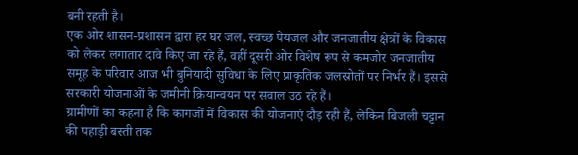बनी रहती है।
एक ओर शासन-प्रशासन द्वारा हर घर जल, स्वच्छ पेयजल और जनजातीय क्षेत्रों के विकास को लेकर लगातार दावे किए जा रहे हैं, वहीं दूसरी ओर विशेष रूप से कमजोर जनजातीय समूह के परिवार आज भी बुनियादी सुविधा के लिए प्राकृतिक जलस्रोतों पर निर्भर हैं। इससे सरकारी योजनाओं के जमीनी क्रियान्वयन पर सवाल उठ रहे हैं।
ग्रामीणों का कहना है कि कागजों में विकास की योजनाएं दौड़ रही हैं, लेकिन बिजली चट्टान की पहाड़ी बस्ती तक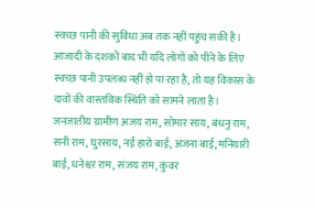स्वच्छ पानी की सुविधा अब तक नहीं पहुंच सकी है। आजादी के दशकों बाद भी यदि लोगों को पीने के लिए स्वच्छ पानी उपलब्ध नहीं हो पा रहा है, तो यह विकास के दावों की वास्तविक स्थिति को सामने लाता है।
जनजातीय ग्रामीण अजय राम, सोमार साय, बंधनु राम, सनी राम, घुरसाय, नई हारो बाई, अंजना बाई, मनियारी बाई, धनेश्वर राम, संजय राम, कुंवर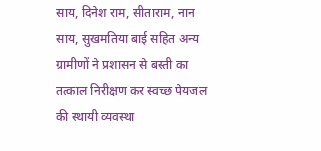साय, दिनेश राम, सीताराम, नान साय, सुखमतिया बाई सहित अन्य ग्रामीणों ने प्रशासन से बस्ती का तत्काल निरीक्षण कर स्वच्छ पेयजल की स्थायी व्यवस्था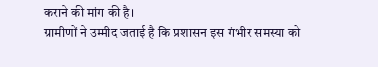कराने की मांग की है।
ग्रामीणों ने उम्मीद जताई है कि प्रशासन इस गंभीर समस्या को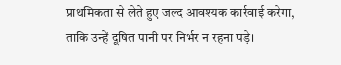प्राथमिकता से लेते हुए जल्द आवश्यक कार्रवाई करेगा, ताकि उन्हें दूषित पानी पर निर्भर न रहना पड़े।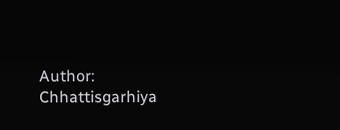Author: Chhattisgarhiya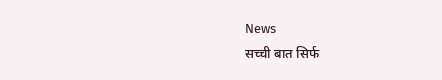News
सच्ची बात सिर्फ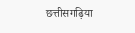छत्तीसगढ़िया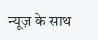न्यूज़ के साथ